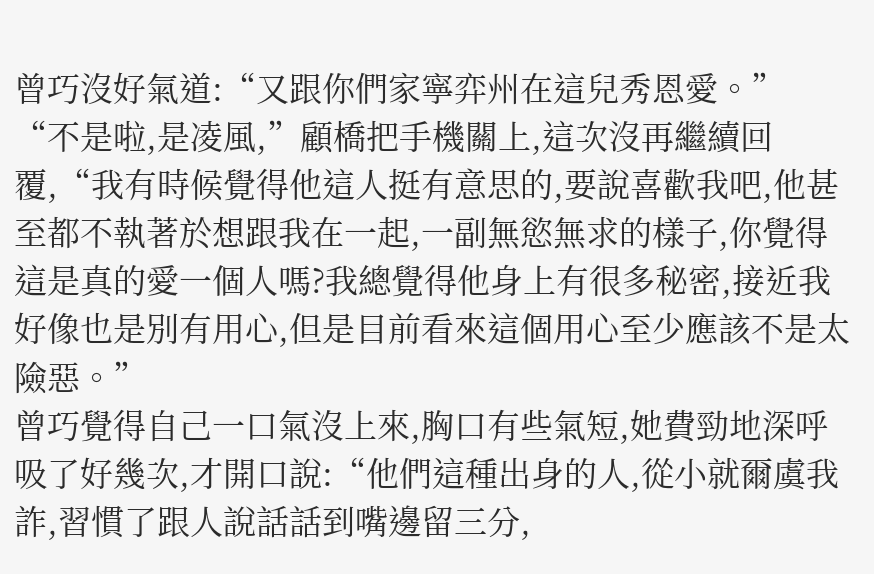曾巧沒好氣道:“又跟你們家寧弈州在這兒秀恩愛。”
“不是啦,是凌風,”顧橋把手機關上,這次沒再繼續回覆,“我有時候覺得他這人挺有意思的,要說喜歡我吧,他甚至都不執著於想跟我在一起,一副無慾無求的樣子,你覺得這是真的愛一個人嗎?我總覺得他身上有很多秘密,接近我好像也是別有用心,但是目前看來這個用心至少應該不是太險惡。”
曾巧覺得自己一口氣沒上來,胸口有些氣短,她費勁地深呼吸了好幾次,才開口說:“他們這種出身的人,從小就爾虞我詐,習慣了跟人說話話到嘴邊留三分,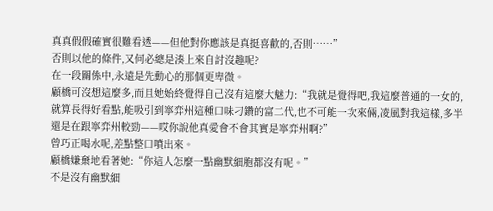真真假假確實很難看透——但他對你應該是真挺喜歡的,否則……”
否則以他的條件,又何必總是湊上來自討沒趣呢?
在一段關係中,永遠是先動心的那個更卑微。
顧橋可沒想這麼多,而且她始終覺得自己沒有這麼大魅力:“我就是覺得吧,我這麼普通的一女的,就算長得好看點,能吸引到寧弈州這種口味刁鑽的富二代,也不可能一次來倆,凌風對我這樣,多半還是在跟寧弈州較勁——哎你說他真愛會不會其實是寧弈州啊?”
曾巧正喝水呢,差點整口噴出來。
顧橋嫌棄地看著她:“你這人怎麼一點幽默細胞都沒有呢。”
不是沒有幽默細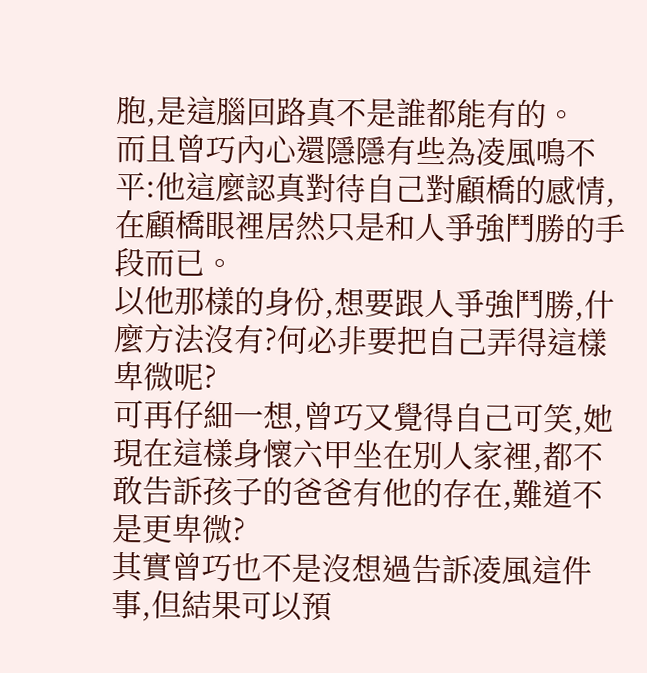胞,是這腦回路真不是誰都能有的。
而且曾巧內心還隱隱有些為凌風鳴不平:他這麼認真對待自己對顧橋的感情,在顧橋眼裡居然只是和人爭強鬥勝的手段而已。
以他那樣的身份,想要跟人爭強鬥勝,什麼方法沒有?何必非要把自己弄得這樣卑微呢?
可再仔細一想,曾巧又覺得自己可笑,她現在這樣身懷六甲坐在別人家裡,都不敢告訴孩子的爸爸有他的存在,難道不是更卑微?
其實曾巧也不是沒想過告訴凌風這件事,但結果可以預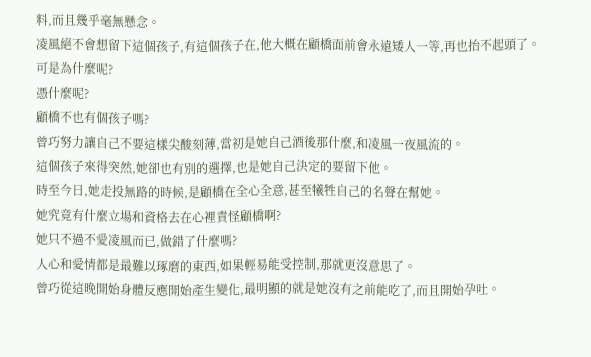料,而且幾乎毫無懸念。
凌風絕不會想留下這個孩子,有這個孩子在,他大概在顧橋面前會永遠矮人一等,再也抬不起頭了。
可是為什麼呢?
憑什麼呢?
顧橋不也有個孩子嗎?
曾巧努力讓自己不要這樣尖酸刻薄,當初是她自己酒後那什麼,和凌風一夜風流的。
這個孩子來得突然,她卻也有別的選擇,也是她自己決定的要留下他。
時至今日,她走投無路的時候,是顧橋在全心全意,甚至犧牲自己的名聲在幫她。
她究竟有什麼立場和資格去在心裡責怪顧橋啊?
她只不過不愛凌風而已,做錯了什麼嗎?
人心和愛情都是最難以琢磨的東西,如果輕易能受控制,那就更沒意思了。
曾巧從這晚開始身體反應開始產生變化,最明顯的就是她沒有之前能吃了,而且開始孕吐。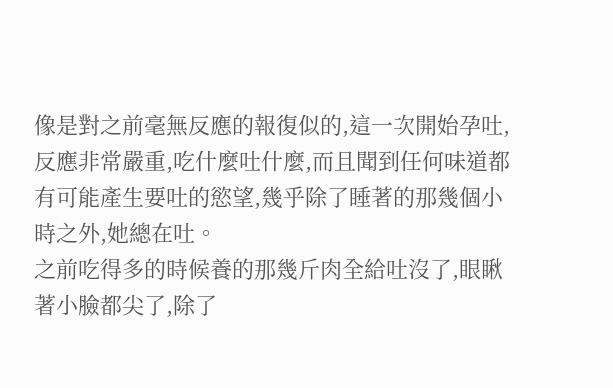像是對之前毫無反應的報復似的,這一次開始孕吐,反應非常嚴重,吃什麼吐什麼,而且聞到任何味道都有可能產生要吐的慾望,幾乎除了睡著的那幾個小時之外,她總在吐。
之前吃得多的時候養的那幾斤肉全給吐沒了,眼瞅著小臉都尖了,除了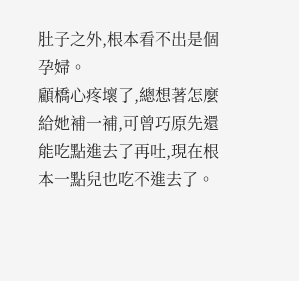肚子之外,根本看不出是個孕婦。
顧橋心疼壞了,總想著怎麼給她補一補,可曾巧原先還能吃點進去了再吐,現在根本一點兒也吃不進去了。